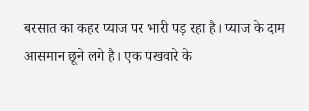बरसात का कहर प्याज पर भारी पड़ रहा है। प्याज के दाम आसमान छूने लगे है। एक पखवारे के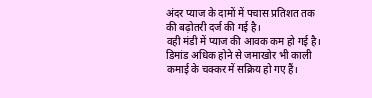अंदर प्याज के दामों में पचास प्रतिशत तक की बढ़ोतरी दर्ज की गई है।
वही मंडी में प्याज की आवक कम हो गई है। डिमांड अधिक होने से जमाखोर भी काली कमाई के चक्कर में सक्रिय हो गए हैं।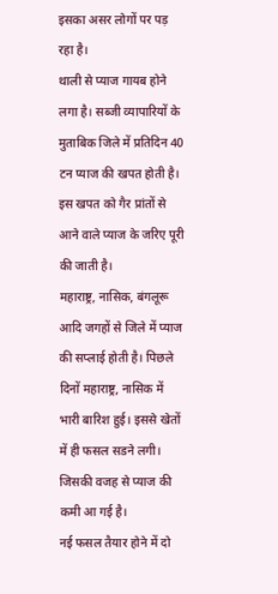इसका असर लोगों पर पड़ रहा है।
थाली से प्याज गायब होने लगा है। सब्जी व्यापारियों के मुताबिक जिले में प्रतिदिन 40 टन प्याज की खपत होती है। इस खपत को गैर प्रांतों से आने वाले प्याज के जरिए पूरी की जाती है।
महाराष्ट्र, नासिक, बंगलूरू आदि जगहों से जिले में प्याज की सप्लाई होती है। पिछले दिनों महाराष्ट्र, नासिक में भारी बारिश हुई। इससे खेतों में ही फसल सडने लगी। जिसकी वजह से प्याज की कमी आ गई है।
नई फसल तैयार होने में दो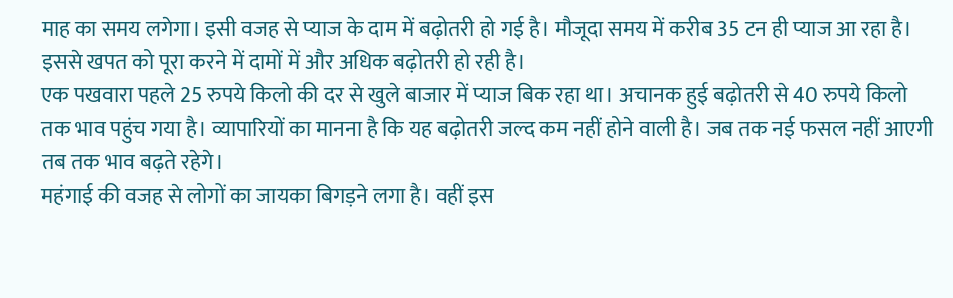माह का समय लगेगा। इसी वजह से प्याज के दाम में बढ़ोतरी हो गई है। मौजूदा समय में करीब 35 टन ही प्याज आ रहा है। इससे खपत को पूरा करने में दामों में और अधिक बढ़ोतरी हो रही है।
एक पखवारा पहले 25 रुपये किलो की दर से खुले बाजार में प्याज बिक रहा था। अचानक हुई बढ़ोतरी से 40 रुपये किलो तक भाव पहुंच गया है। व्यापारियों का मानना है कि यह बढ़ोतरी जल्द कम नहीं होने वाली है। जब तक नई फसल नहीं आएगी तब तक भाव बढ़ते रहेगे।
महंगाई की वजह से लोगों का जायका बिगड़ने लगा है। वहीं इस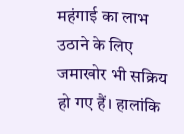महंगाई का लाभ उठाने के लिए जमाखोर भी सक्रिय हो गए हैं। हालांकि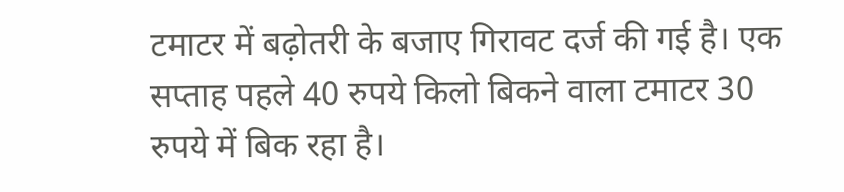टमाटर में बढ़ोतरी के बजाए गिरावट दर्ज की गई है। एक सप्ताह पहले 40 रुपये किलो बिकने वाला टमाटर 30 रुपये में बिक रहा है।